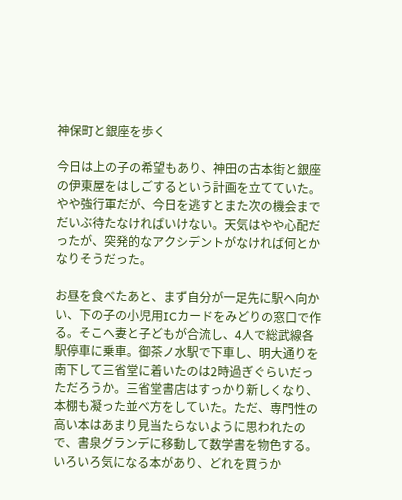神保町と銀座を歩く

今日は上の子の希望もあり、神田の古本街と銀座の伊東屋をはしごするという計画を立てていた。やや強行軍だが、今日を逃すとまた次の機会までだいぶ待たなければいけない。天気はやや心配だったが、突発的なアクシデントがなければ何とかなりそうだった。

お昼を食べたあと、まず自分が一足先に駅へ向かい、下の子の小児用ICカードをみどりの窓口で作る。そこへ妻と子どもが合流し、4人で総武線各駅停車に乗車。御茶ノ水駅で下車し、明大通りを南下して三省堂に着いたのは2時過ぎぐらいだっただろうか。三省堂書店はすっかり新しくなり、本棚も凝った並べ方をしていた。ただ、専門性の高い本はあまり見当たらないように思われたので、書泉グランデに移動して数学書を物色する。いろいろ気になる本があり、どれを買うか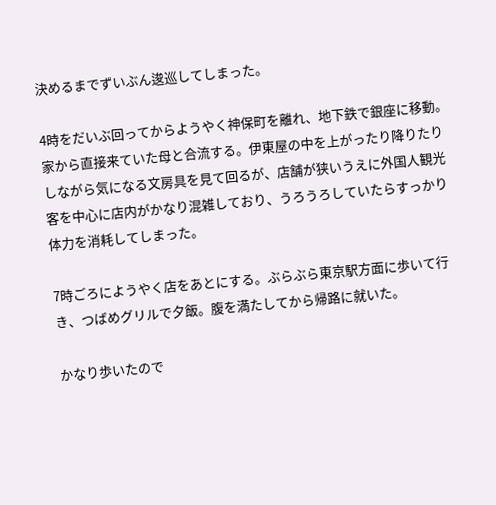決めるまでずいぶん逡巡してしまった。

4時をだいぶ回ってからようやく神保町を離れ、地下鉄で銀座に移動。家から直接来ていた母と合流する。伊東屋の中を上がったり降りたりしながら気になる文房具を見て回るが、店舗が狭いうえに外国人観光客を中心に店内がかなり混雑しており、うろうろしていたらすっかり体力を消耗してしまった。

7時ごろにようやく店をあとにする。ぶらぶら東京駅方面に歩いて行き、つばめグリルで夕飯。腹を満たしてから帰路に就いた。

かなり歩いたので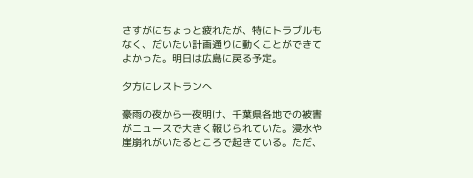さすがにちょっと疲れたが、特にトラブルもなく、だいたい計画通りに動くことができてよかった。明日は広島に戻る予定。

夕方にレストランへ

豪雨の夜から一夜明け、千葉県各地での被害がニュースで大きく報じられていた。浸水や崖崩れがいたるところで起きている。ただ、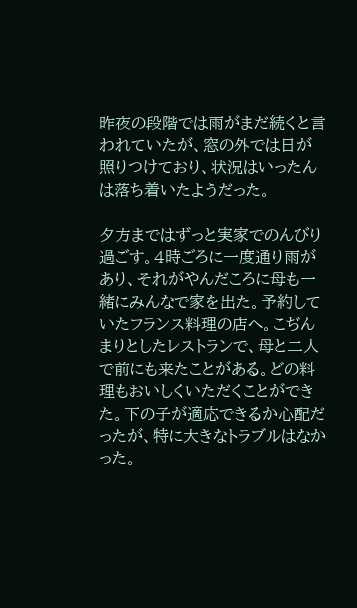昨夜の段階では雨がまだ続くと言われていたが、窓の外では日が照りつけており、状況はいったんは落ち着いたようだった。

夕方まではずっと実家でのんびり過ごす。4時ごろに一度通り雨があり、それがやんだころに母も一緒にみんなで家を出た。予約していたフランス料理の店へ。こぢんまりとしたレストランで、母と二人で前にも来たことがある。どの料理もおいしくいただくことができた。下の子が適応できるか心配だったが、特に大きなトラブルはなかった。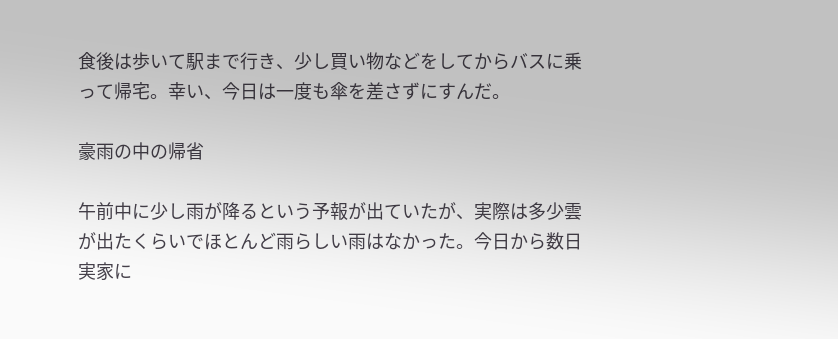食後は歩いて駅まで行き、少し買い物などをしてからバスに乗って帰宅。幸い、今日は一度も傘を差さずにすんだ。

豪雨の中の帰省

午前中に少し雨が降るという予報が出ていたが、実際は多少雲が出たくらいでほとんど雨らしい雨はなかった。今日から数日実家に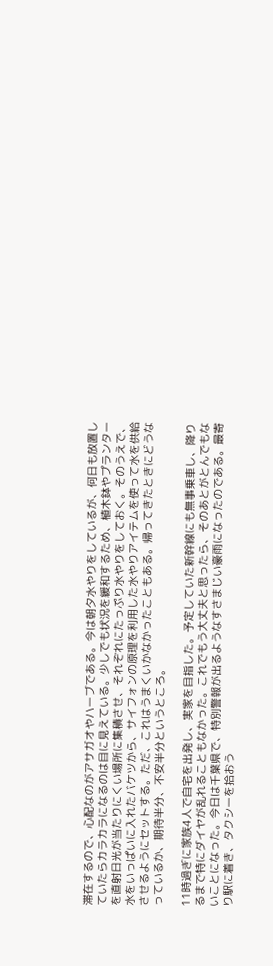滞在するので、心配なのがアサガオやハーブである。今は朝夕水やりをしているが、何日も放置していたらカラカラになるのは目に見えている。少しでも状況を緩和するため、植木鉢やプランターを直射日光が当たりにくい場所に集積させ、それぞれにたっぷり水やりをしておく。そのうえで、水をいっぱいに入れたバケツから、サイフォンの原理を利用した水やりアイテムを使って水を供給させるようにセットする。ただ、これはうまくいかなかったこともある。帰ってきたときにどうなっているか、期待半分、不安半分というところ。

11時過ぎに家族4人で自宅を出発し、実家を目指した。予定していた新幹線にも無事乗車し、降りるまで特にダイヤが乱れることもなかった。これでもう大丈夫と思ったら、そのあとがとんでもないことになった。今日は千葉県で、特別警報が出るようなすさまじい豪雨になったのである。最寄り駅に着き、タクシーを拾おう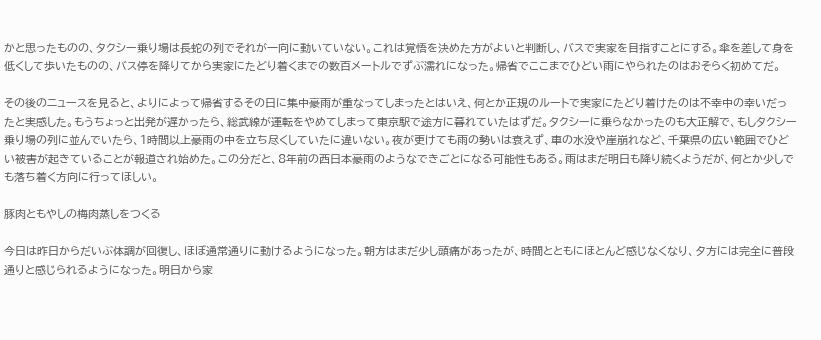かと思ったものの、タクシー乗り場は長蛇の列でそれが一向に動いていない。これは覚悟を決めた方がよいと判断し、バスで実家を目指すことにする。傘を差して身を低くして歩いたものの、バス停を降りてから実家にたどり着くまでの数百メートルでずぶ濡れになった。帰省でここまでひどい雨にやられたのはおそらく初めてだ。

その後のニュースを見ると、よりによって帰省するその日に集中豪雨が重なってしまったとはいえ、何とか正規のルートで実家にたどり着けたのは不幸中の幸いだったと実感した。もうちょっと出発が遅かったら、総武線が運転をやめてしまって東京駅で途方に暮れていたはずだ。タクシーに乗らなかったのも大正解で、もしタクシー乗り場の列に並んでいたら、1時間以上豪雨の中を立ち尽くしていたに違いない。夜が更けても雨の勢いは衰えず、車の水没や崖崩れなど、千葉県の広い範囲でひどい被害が起きていることが報道され始めた。この分だと、8年前の西日本豪雨のようなできごとになる可能性もある。雨はまだ明日も降り続くようだが、何とか少しでも落ち着く方向に行ってほしい。

豚肉ともやしの梅肉蒸しをつくる

今日は昨日からだいぶ体調が回復し、ほぼ通常通りに動けるようになった。朝方はまだ少し頭痛があったが、時間とともにほとんど感じなくなり、夕方には完全に普段通りと感じられるようになった。明日から家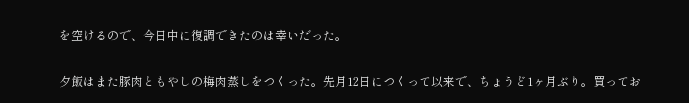を空けるので、今日中に復調できたのは幸いだった。

夕飯はまた豚肉ともやしの梅肉蒸しをつくった。先月12日につくって以来で、ちょうど1ヶ月ぶり。買ってお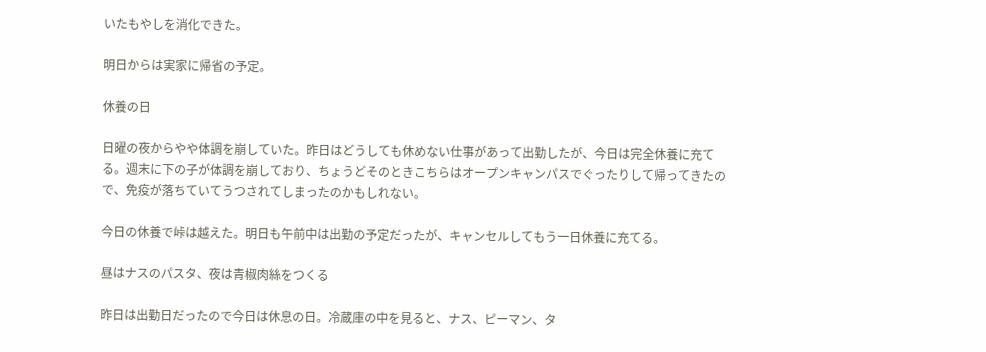いたもやしを消化できた。

明日からは実家に帰省の予定。

休養の日

日曜の夜からやや体調を崩していた。昨日はどうしても休めない仕事があって出勤したが、今日は完全休養に充てる。週末に下の子が体調を崩しており、ちょうどそのときこちらはオープンキャンパスでぐったりして帰ってきたので、免疫が落ちていてうつされてしまったのかもしれない。

今日の休養で峠は越えた。明日も午前中は出勤の予定だったが、キャンセルしてもう一日休養に充てる。

昼はナスのパスタ、夜は青椒肉絲をつくる

昨日は出勤日だったので今日は休息の日。冷蔵庫の中を見ると、ナス、ピーマン、タ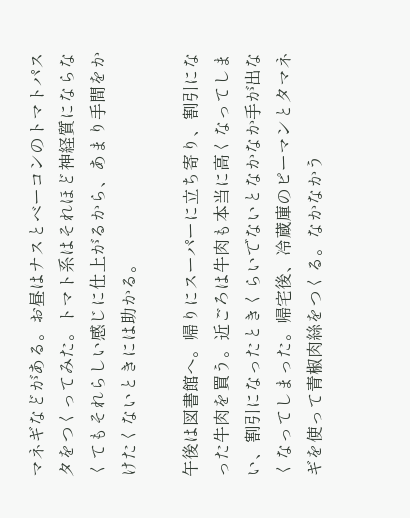マネギなどがある。お昼はナスとベーコンのトマトパスタをつくってみた。トマト系はそれほど神経質にならなくてもそれらしい感じに仕上がるから、あまり手間をかけたくないときには助かる。

午後は図書館へ。帰りにスーパーに立ち寄り、割引になった牛肉を買う。近ごろは牛肉も本当に高くなってしまい、割引になったときくらいでないとなかなか手が出なくなってしまった。帰宅後、冷蔵庫のピーマンとタマネギを使って青椒肉絲をつくる。なかなかう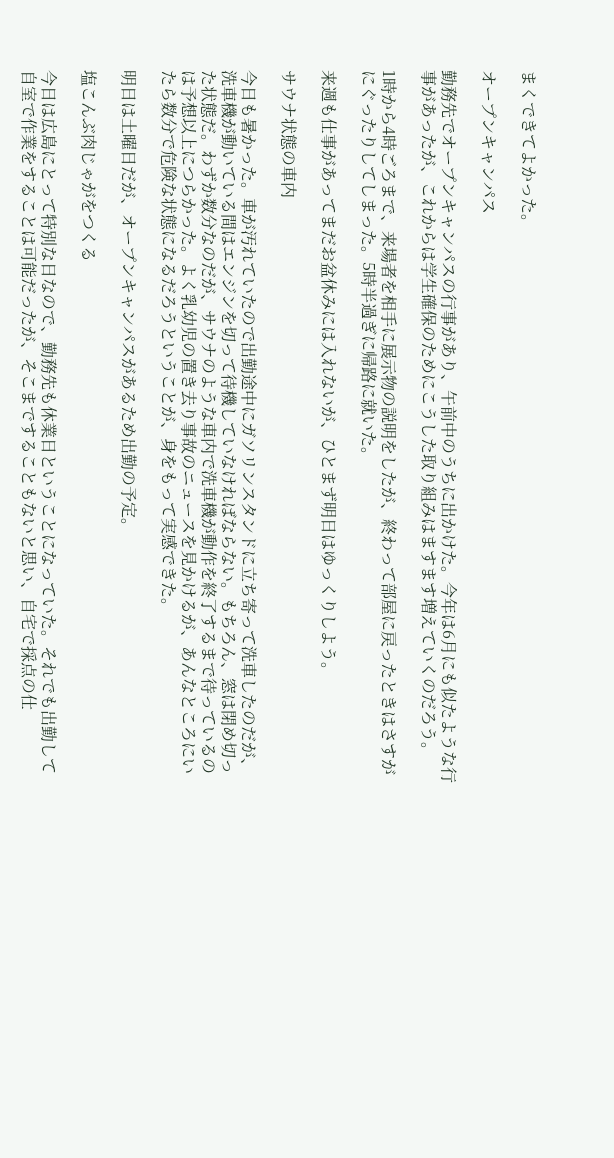まくできてよかった。

オープンキャンパス

勤務先でオープンキャンパスの行事があり、午前中のうちに出かけた。今年は6月にも似たような行事があったが、これからは学生確保のためにこうした取り組みはますます増えていくのだろう。

1時から4時ごろまで、来場者を相手に展示物の説明をしたが、終わって部屋に戻ったときはさすがにぐったりしてしまった。5時半過ぎに帰路に就いた。

来週も仕事があってまだお盆休みには入れないが、ひとまず明日はゆっくりしよう。

サウナ状態の車内

今日も暑かった。車が汚れていたので出勤途中にガソリンスタンドに立ち寄って洗車したのだが、洗車機が動いている間はエンジンを切って待機していなければならない。もちろん、窓は閉め切った状態だ。わずか数分なのだが、サウナのような車内で洗車機が動作を終了するまで待っているのは予想以上につらかった。よく乳幼児の置き去り事故のニュースを見かけるが、あんなところにいたら数分で危険な状態になるだろうということが、身をもって実感できた。

明日は土曜日だが、オープンキャンパスがあるため出勤の予定。

塩こんぶ肉じゃがをつくる

今日は広島にとって特別な日なので、勤務先も休業日ということになっていた。それでも出勤して自室で作業をすることは可能だったが、そこまですることもないと思い、自宅で採点の仕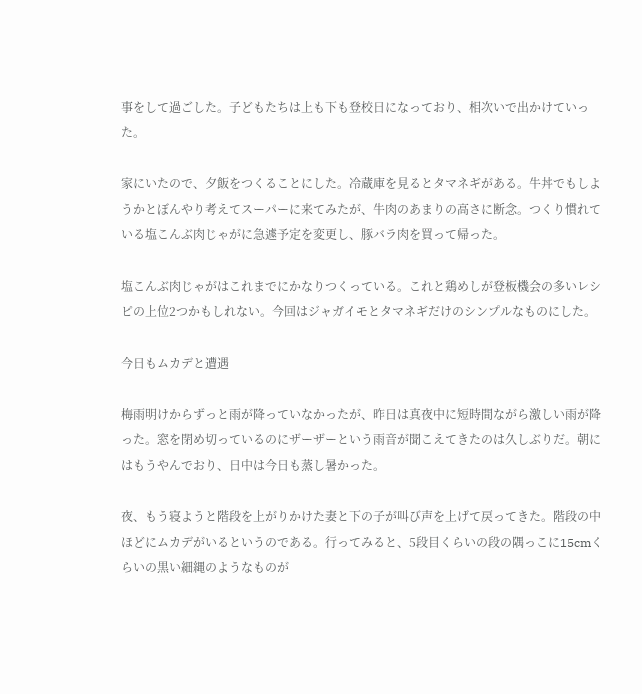事をして過ごした。子どもたちは上も下も登校日になっており、相次いで出かけていった。

家にいたので、夕飯をつくることにした。冷蔵庫を見るとタマネギがある。牛丼でもしようかとぼんやり考えてスーパーに来てみたが、牛肉のあまりの高さに断念。つくり慣れている塩こんぶ肉じゃがに急遽予定を変更し、豚バラ肉を買って帰った。

塩こんぶ肉じゃがはこれまでにかなりつくっている。これと鶏めしが登板機会の多いレシピの上位2つかもしれない。今回はジャガイモとタマネギだけのシンプルなものにした。

今日もムカデと遭遇

梅雨明けからずっと雨が降っていなかったが、昨日は真夜中に短時間ながら激しい雨が降った。窓を閉め切っているのにザーザーという雨音が聞こえてきたのは久しぶりだ。朝にはもうやんでおり、日中は今日も蒸し暑かった。

夜、もう寝ようと階段を上がりかけた妻と下の子が叫び声を上げて戻ってきた。階段の中ほどにムカデがいるというのである。行ってみると、5段目くらいの段の隅っこに15cmくらいの黒い細縄のようなものが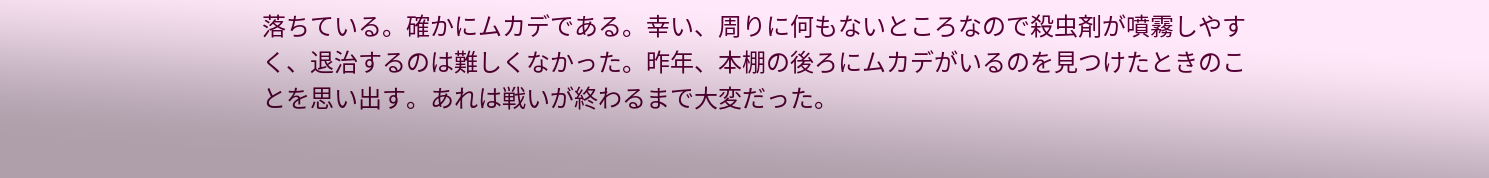落ちている。確かにムカデである。幸い、周りに何もないところなので殺虫剤が噴霧しやすく、退治するのは難しくなかった。昨年、本棚の後ろにムカデがいるのを見つけたときのことを思い出す。あれは戦いが終わるまで大変だった。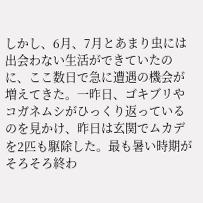しかし、6月、7月とあまり虫には出会わない生活ができていたのに、ここ数日で急に遭遇の機会が増えてきた。一昨日、ゴキブリやコガネムシがひっくり返っているのを見かけ、昨日は玄関でムカデを2匹も駆除した。最も暑い時期がそろそろ終わ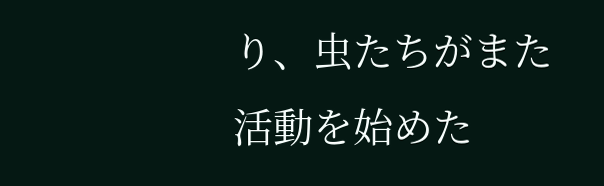り、虫たちがまた活動を始めた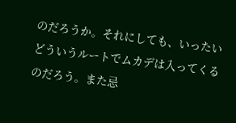のだろうか。それにしても、いったいどういうルートでムカデは入ってくるのだろう。また忌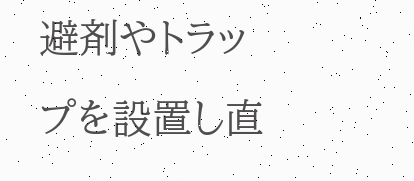避剤やトラップを設置し直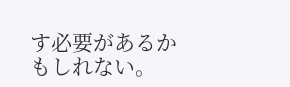す必要があるかもしれない。